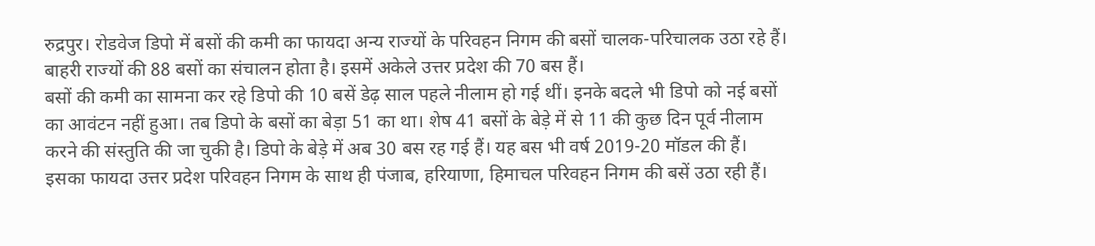रुद्रपुर। रोडवेज डिपो में बसों की कमी का फायदा अन्य राज्यों के परिवहन निगम की बसों चालक-परिचालक उठा रहे हैं। बाहरी राज्यों की 88 बसों का संचालन होता है। इसमें अकेले उत्तर प्रदेश की 70 बस हैं।
बसों की कमी का सामना कर रहे डिपो की 10 बसें डेढ़ साल पहले नीलाम हो गई थीं। इनके बदले भी डिपो को नई बसों का आवंटन नहीं हुआ। तब डिपो के बसों का बेड़ा 51 का था। शेष 41 बसों के बेड़े में से 11 की कुछ दिन पूर्व नीलाम करने की संस्तुति की जा चुकी है। डिपो के बेड़े में अब 30 बस रह गई हैं। यह बस भी वर्ष 2019-20 मॉडल की हैं।
इसका फायदा उत्तर प्रदेश परिवहन निगम के साथ ही पंजाब, हरियाणा, हिमाचल परिवहन निगम की बसें उठा रही हैं।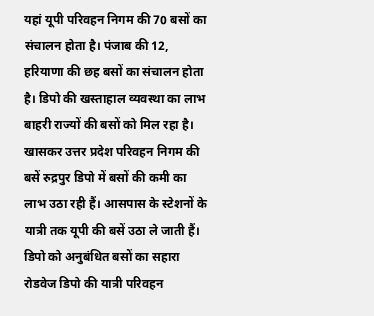यहां यूपी परिवहन निगम की 70 बसों का संचालन होता है। पंजाब की 12, हरियाणा की छह बसों का संचालन होता है। डिपो की खस्ताहाल व्यवस्था का लाभ बाहरी राज्यों की बसों को मिल रहा है। खासकर उत्तर प्रदेश परिवहन निगम की बसें रुद्रपुर डिपो में बसों की कमी का लाभ उठा रही हैं। आसपास के स्टेशनों के यात्री तक यूपी की बसें उठा ले जाती हैं।
डिपो को अनुबंधित बसों का सहारा
रोडवेज डिपो की यात्री परिवहन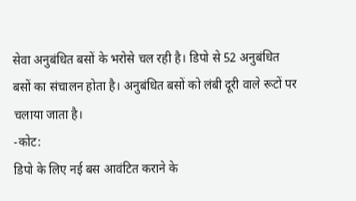सेवा अनुबंधित बसों के भरोसे चल रही है। डिपो से 52 अनुबंधित बसों का संचालन होता है। अनुबंधित बसों को लंबी दूरी वाले रूटों पर चलाया जाता है।
-कोट:
डिपो के लिए नई बस आवंटित कराने के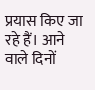प्रयास किए जा रहे हैं। आने वाले दिनों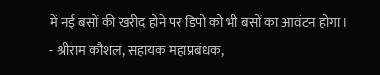में नई बसों की खरीद होने पर डिपो को भी बसों का आवंटन होगा। - श्रीराम कौशल, सहायक महाप्रबंधक,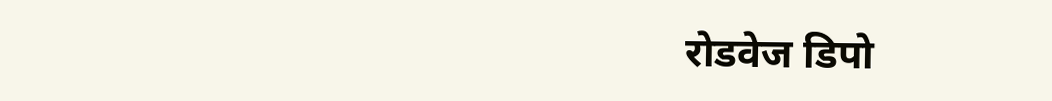रोडवेज डिपो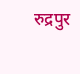रुद्रपुर